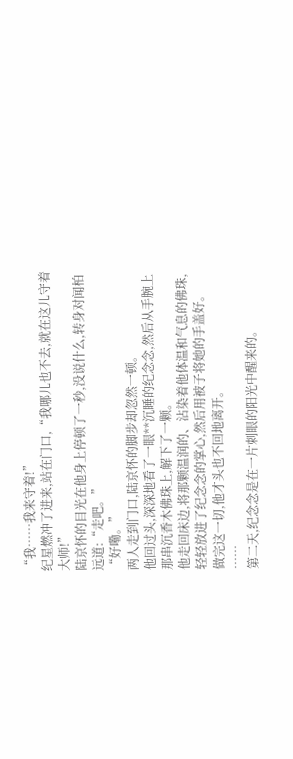“我……我来守着!”
纪星燃冲了进来,站在门口,“我哪儿也不去,就在这儿守着大师!”
陆京怀的目光在他身上停顿了一秒,没说什么,转身对闻柏远道:“走吧。”
“好嘞。”
两人走到门口,陆京怀的脚步却忽然一顿。
他回过头,深深地看了一眼**沉睡的纪念念,然后从手腕上那串沉香木佛珠上,解下了一颗。
他走回床边,将那颗温润的、沾染着他体温和气息的佛珠,轻轻放进了纪念念的掌心,然后用被子将她的手盖好。
做完这一切,他才头也不回地离开。
……
第二天,纪念念是在一片刺眼的阳光中醒来的。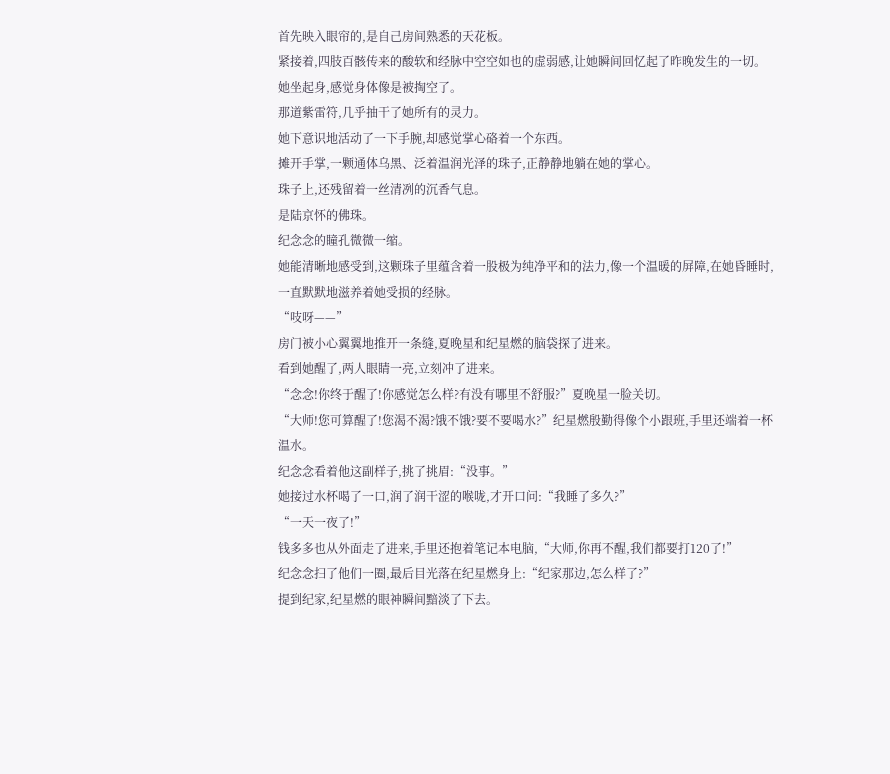首先映入眼帘的,是自己房间熟悉的天花板。
紧接着,四肢百骸传来的酸软和经脉中空空如也的虚弱感,让她瞬间回忆起了昨晚发生的一切。
她坐起身,感觉身体像是被掏空了。
那道紫雷符,几乎抽干了她所有的灵力。
她下意识地活动了一下手腕,却感觉掌心硌着一个东西。
摊开手掌,一颗通体乌黑、泛着温润光泽的珠子,正静静地躺在她的掌心。
珠子上,还残留着一丝清冽的沉香气息。
是陆京怀的佛珠。
纪念念的瞳孔微微一缩。
她能清晰地感受到,这颗珠子里蕴含着一股极为纯净平和的法力,像一个温暖的屏障,在她昏睡时,一直默默地滋养着她受损的经脉。
“吱呀——”
房门被小心翼翼地推开一条缝,夏晚星和纪星燃的脑袋探了进来。
看到她醒了,两人眼睛一亮,立刻冲了进来。
“念念!你终于醒了!你感觉怎么样?有没有哪里不舒服?”夏晚星一脸关切。
“大师!您可算醒了!您渴不渴?饿不饿?要不要喝水?”纪星燃殷勤得像个小跟班,手里还端着一杯温水。
纪念念看着他这副样子,挑了挑眉:“没事。”
她接过水杯喝了一口,润了润干涩的喉咙,才开口问:“我睡了多久?”
“一天一夜了!”
钱多多也从外面走了进来,手里还抱着笔记本电脑,“大师,你再不醒,我们都要打120了!”
纪念念扫了他们一圈,最后目光落在纪星燃身上:“纪家那边,怎么样了?”
提到纪家,纪星燃的眼神瞬间黯淡了下去。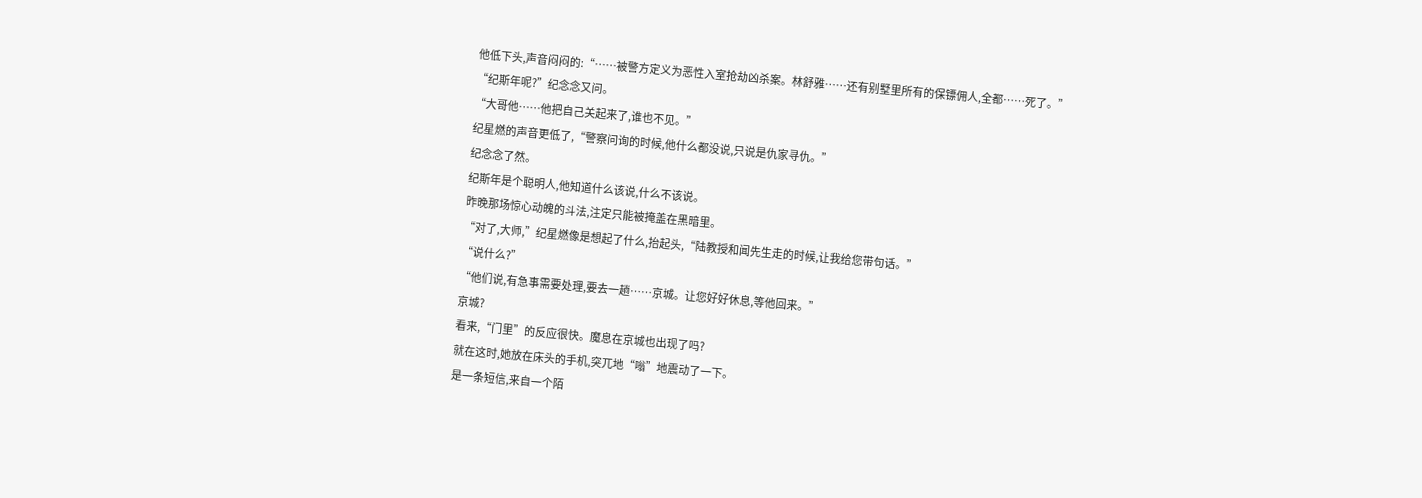他低下头,声音闷闷的:“……被警方定义为恶性入室抢劫凶杀案。林舒雅……还有别墅里所有的保镖佣人,全都……死了。”
“纪斯年呢?”纪念念又问。
“大哥他……他把自己关起来了,谁也不见。”
纪星燃的声音更低了,“警察问询的时候,他什么都没说,只说是仇家寻仇。”
纪念念了然。
纪斯年是个聪明人,他知道什么该说,什么不该说。
昨晚那场惊心动魄的斗法,注定只能被掩盖在黑暗里。
“对了,大师,”纪星燃像是想起了什么,抬起头,“陆教授和闻先生走的时候,让我给您带句话。”
“说什么?”
“他们说,有急事需要处理,要去一趟……京城。让您好好休息,等他回来。”
京城?
看来,“门里”的反应很快。魔息在京城也出现了吗?
就在这时,她放在床头的手机,突兀地“嗡”地震动了一下。
是一条短信,来自一个陌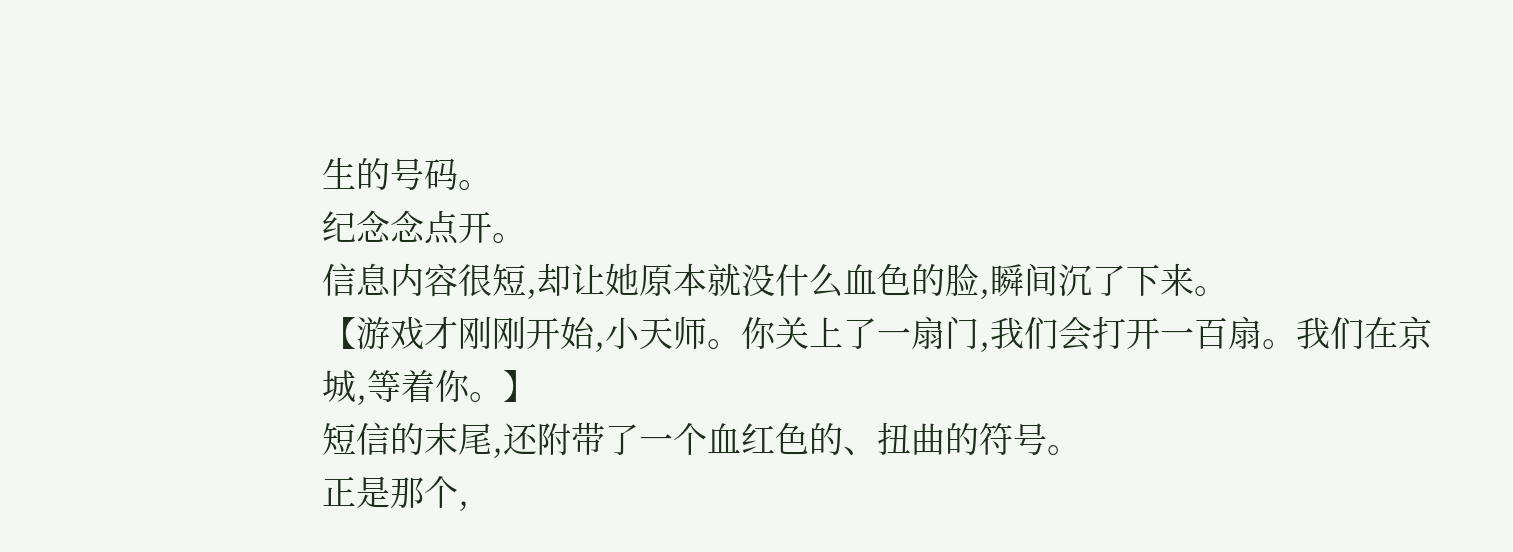生的号码。
纪念念点开。
信息内容很短,却让她原本就没什么血色的脸,瞬间沉了下来。
【游戏才刚刚开始,小天师。你关上了一扇门,我们会打开一百扇。我们在京城,等着你。】
短信的末尾,还附带了一个血红色的、扭曲的符号。
正是那个,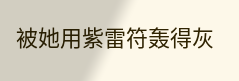被她用紫雷符轰得灰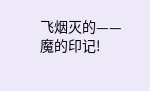飞烟灭的——
魔的印记!